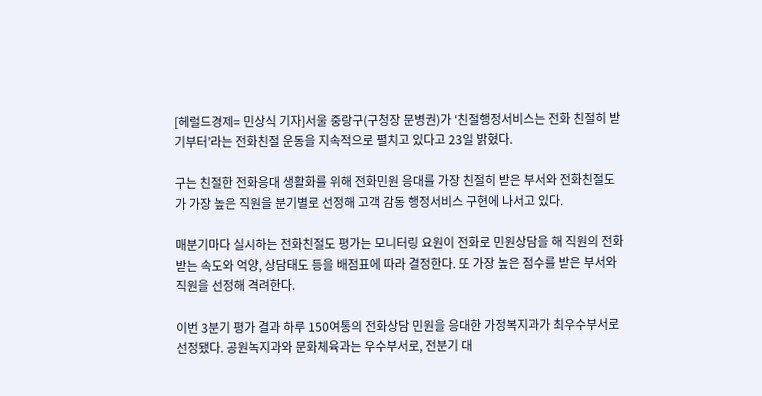[헤럴드경제= 민상식 기자]서울 중랑구(구청장 문병권)가 ‘친절행정서비스는 전화 친절히 받기부터’라는 전화친절 운동을 지속적으로 펼치고 있다고 23일 밝혔다.

구는 친절한 전화응대 생활화를 위해 전화민원 응대를 가장 친절히 받은 부서와 전화친절도가 가장 높은 직원을 분기별로 선정해 고객 감동 행정서비스 구현에 나서고 있다.

매분기마다 실시하는 전화친절도 평가는 모니터링 요원이 전화로 민원상담을 해 직원의 전화 받는 속도와 억양, 상담태도 등을 배점표에 따라 결정한다. 또 가장 높은 점수를 받은 부서와 직원을 선정해 격려한다.

이번 3분기 평가 결과 하루 150여통의 전화상담 민원을 응대한 가정복지과가 최우수부서로 선정됐다. 공원녹지과와 문화체육과는 우수부서로, 전분기 대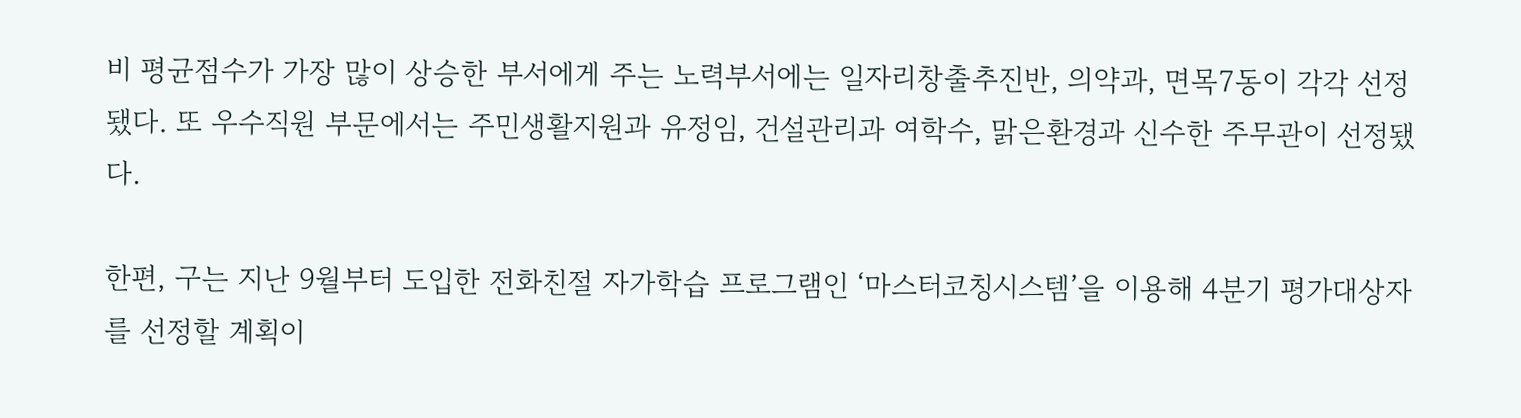비 평균점수가 가장 많이 상승한 부서에게 주는 노력부서에는 일자리창출추진반, 의약과, 면목7동이 각각 선정됐다. 또 우수직원 부문에서는 주민생활지원과 유정임, 건설관리과 여학수, 맑은환경과 신수한 주무관이 선정됐다.

한편, 구는 지난 9월부터 도입한 전화친절 자가학습 프로그램인 ‘마스터코칭시스템’을 이용해 4분기 평가대상자를 선정할 계획이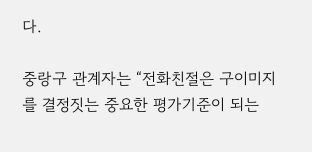다.

중랑구 관계자는 “전화친절은 구이미지를 결정짓는 중요한 평가기준이 되는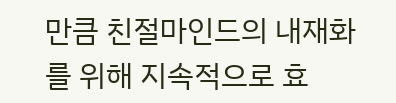만큼 친절마인드의 내재화를 위해 지속적으로 효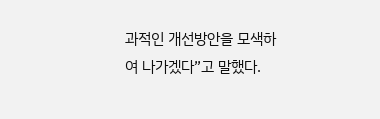과적인 개선방안을 모색하여 나가겠다”고 말했다.